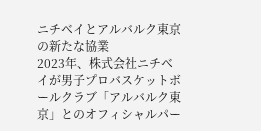ニチベイとアルバルク東京の新たな協業
2023年、株式会社ニチベイが男子プロバスケットボールクラブ「アルバルク東京」とのオフィシャルパー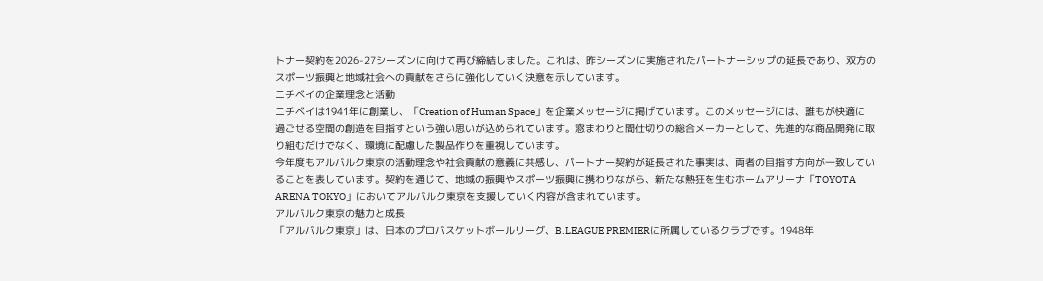トナー契約を2026-27シーズンに向けて再び締結しました。これは、昨シーズンに実施されたパートナーシップの延長であり、双方のスポーツ振興と地域社会への貢献をさらに強化していく決意を示しています。
ニチベイの企業理念と活動
ニチベイは1941年に創業し、「Creation of Human Space」を企業メッセージに掲げています。このメッセージには、誰もが快適に過ごせる空間の創造を目指すという強い思いが込められています。窓まわりと間仕切りの総合メーカーとして、先進的な商品開発に取り組むだけでなく、環境に配慮した製品作りを重視しています。
今年度もアルバルク東京の活動理念や社会貢献の意義に共感し、パートナー契約が延長された事実は、両者の目指す方向が一致していることを表しています。契約を通じて、地域の振興やスポーツ振興に携わりながら、新たな熱狂を生むホームアリーナ「TOYOTA ARENA TOKYO」においてアルバルク東京を支援していく内容が含まれています。
アルバルク東京の魅力と成長
「アルバルク東京」は、日本のプロバスケットボールリーグ、B.LEAGUE PREMIERに所属しているクラブです。1948年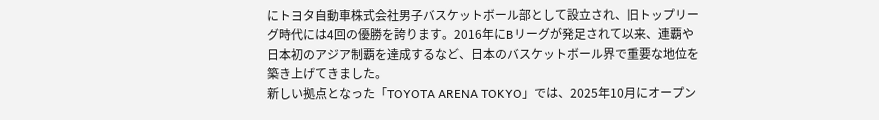にトヨタ自動車株式会社男子バスケットボール部として設立され、旧トップリーグ時代には4回の優勝を誇ります。2016年にBリーグが発足されて以来、連覇や日本初のアジア制覇を達成するなど、日本のバスケットボール界で重要な地位を築き上げてきました。
新しい拠点となった「TOYOTA ARENA TOKYO」では、2025年10月にオープン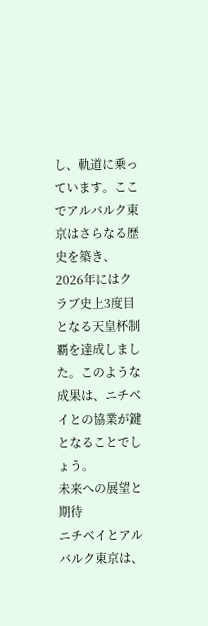し、軌道に乗っています。ここでアルバルク東京はさらなる歴史を築き、2026年にはクラブ史上3度目となる天皇杯制覇を達成しました。このような成果は、ニチベイとの協業が鍵となることでしょう。
未来への展望と期待
ニチベイとアルバルク東京は、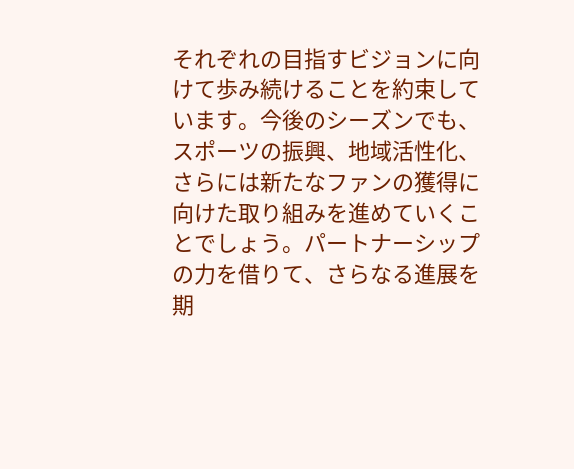それぞれの目指すビジョンに向けて歩み続けることを約束しています。今後のシーズンでも、スポーツの振興、地域活性化、さらには新たなファンの獲得に向けた取り組みを進めていくことでしょう。パートナーシップの力を借りて、さらなる進展を期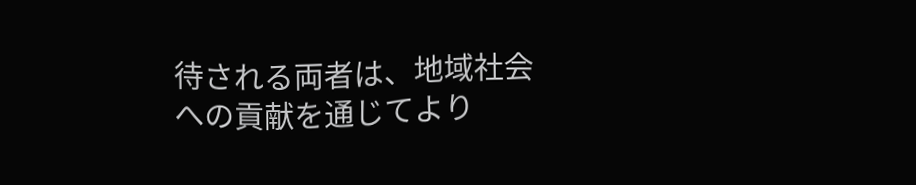待される両者は、地域社会への貢献を通じてより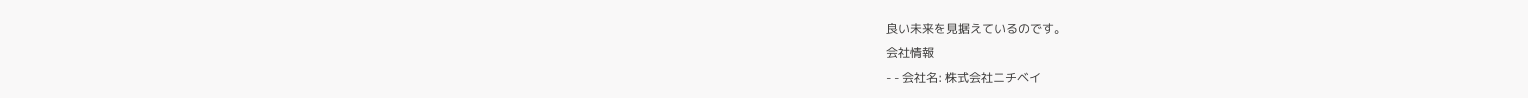良い未来を見据えているのです。
会社情報
- - 会社名: 株式会社ニチベイ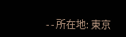- - 所在地: 東京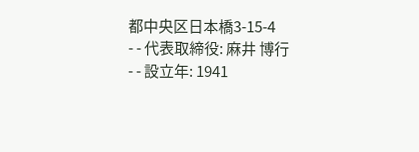都中央区日本橋3-15-4
- - 代表取締役: 麻井 博行
- - 設立年: 1941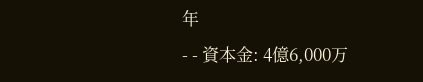年
- - 資本金: 4億6,000万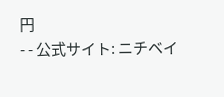円
- - 公式サイト: ニチベイ